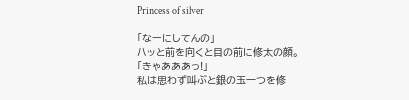Princess of silver

「なーにしてんの」
ハッと前を向くと目の前に修太の顔。
「きゃあああっ!」
私は思わず叫ぶと銀の玉一つを修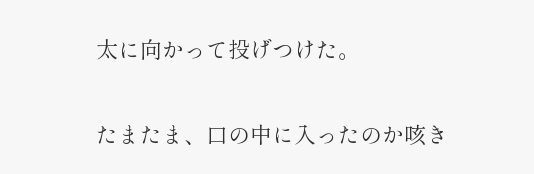太に向かって投げつけた。


たまたま、口の中に入ったのか咳き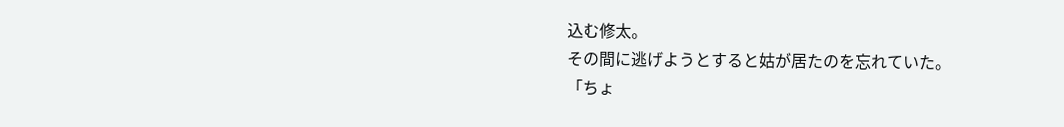込む修太。
その間に逃げようとすると姑が居たのを忘れていた。
「ちょ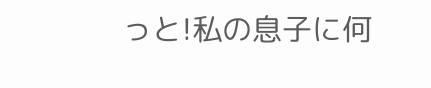っと!私の息子に何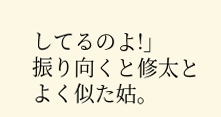してるのよ!」
振り向くと修太とよく似た姑。